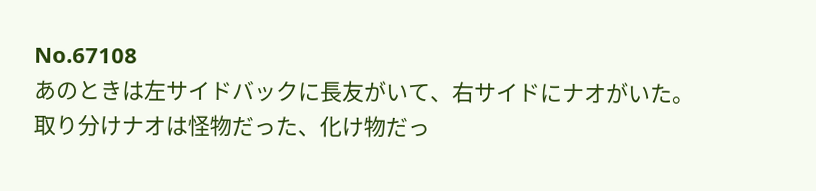No.67108
あのときは左サイドバックに長友がいて、右サイドにナオがいた。取り分けナオは怪物だった、化け物だっ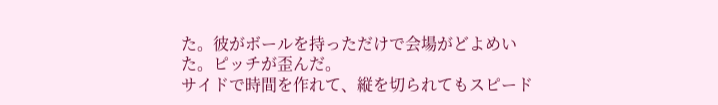た。彼がボールを持っただけで会場がどよめいた。ピッチが歪んだ。
サイドで時間を作れて、縦を切られてもスピード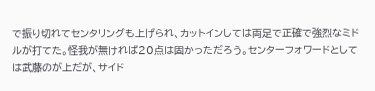で振り切れてセンタリングも上げられ、カットインしては両足で正確で強烈なミドルが打てた。怪我が無ければ20点は固かっただろう。センターフォワードとしては武藤のが上だが、サイド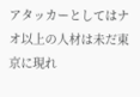アタッカーとしてはナオ以上の人材は未だ東京に現れ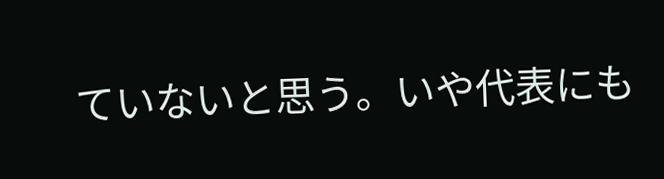ていないと思う。いや代表にも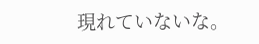現れていないな。